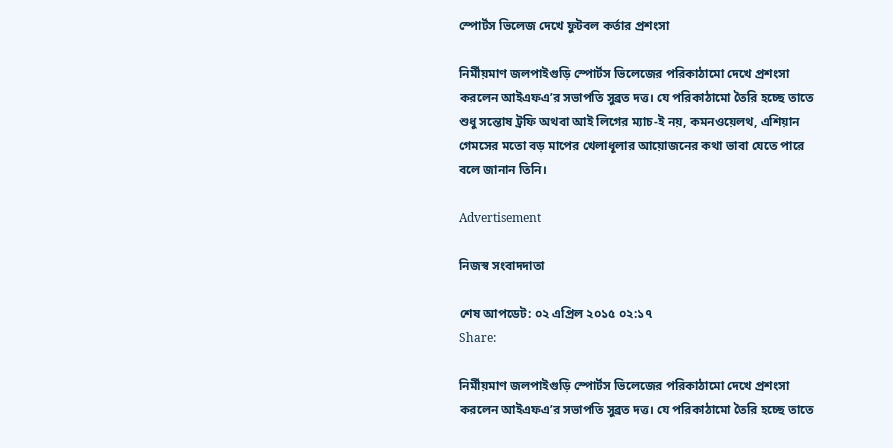স্পোর্টস ভিলেজ দেখে ফুটবল কর্তার প্রশংসা

নির্মীয়মাণ জলপাইগুড়ি স্পোর্টস ভিলেজের পরিকাঠামো দেখে প্রশংসা করলেন আইএফএ’র সভাপতি সুব্রত দত্ত। যে পরিকাঠামো তৈরি হচ্ছে তাতে শুধু সন্তোষ ট্রফি অথবা আই লিগের ম্যাচ-ই নয়, কমনওয়েলথ, এশিয়ান গেমসের মতো বড় মাপের খেলাধূলার আয়োজনের কথা ভাবা যেতে পারে বলে জানান তিনি।

Advertisement

নিজস্ব সংবাদদাতা

শেষ আপডেট: ০২ এপ্রিল ২০১৫ ০২:১৭
Share:

নির্মীয়মাণ জলপাইগুড়ি স্পোর্টস ভিলেজের পরিকাঠামো দেখে প্রশংসা করলেন আইএফএ’র সভাপতি সুব্রত দত্ত। যে পরিকাঠামো তৈরি হচ্ছে তাতে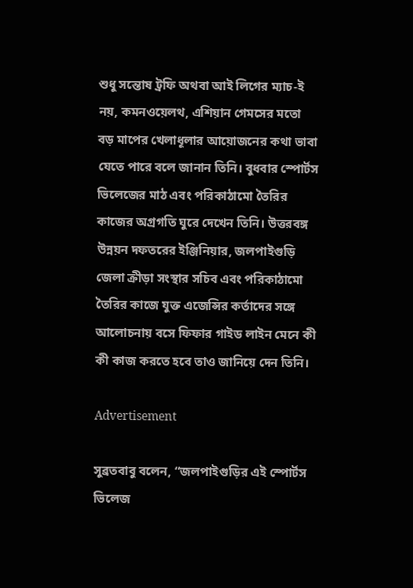শুধু সন্তোষ ট্রফি অথবা আই লিগের ম্যাচ-ই নয়, কমনওয়েলথ, এশিয়ান গেমসের মতো বড় মাপের খেলাধূলার আয়োজনের কথা ভাবা যেতে পারে বলে জানান তিনি। বুধবার স্পোর্টস ভিলেজের মাঠ এবং পরিকাঠামো তৈরির কাজের অগ্রগতি ঘুরে দেখেন তিনি। উত্তরবঙ্গ উন্নয়ন দফতরের ইঞ্জিনিয়ার, জলপাইগুড়ি জেলা ক্রীড়া সংস্থার সচিব এবং পরিকাঠামো তৈরির কাজে যুক্ত এজেন্সির কর্তাদের সঙ্গে আলোচনায় বসে ফিফার গাইড লাইন মেনে কী কী কাজ করতে হবে তাও জানিয়ে দেন তিনি।

Advertisement

সুব্রতবাবু বলেন, “জলপাইগুড়ির এই স্পোর্টস ভিলেজ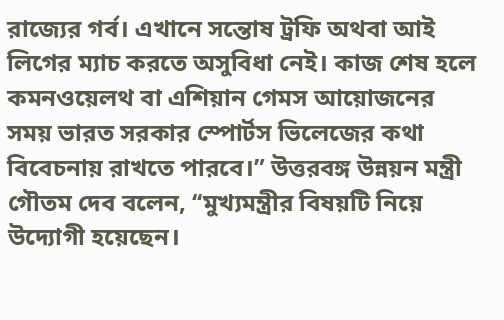রাজ্যের গর্ব। এখানে সন্তোষ ট্রফি অথবা আই লিগের ম্যাচ করতে অসুবিধা নেই। কাজ শেষ হলে কমনওয়েলথ বা এশিয়ান গেমস আয়োজনের সময় ভারত সরকার স্পোর্টস ভিলেজের কথা বিবেচনায় রাখতে পারবে।” উত্তরবঙ্গ উন্নয়ন মন্ত্রী গৌতম দেব বলেন, ‘‘মুখ্যমন্ত্রীর বিষয়টি নিয়ে উদ্যোগী হয়েছেন।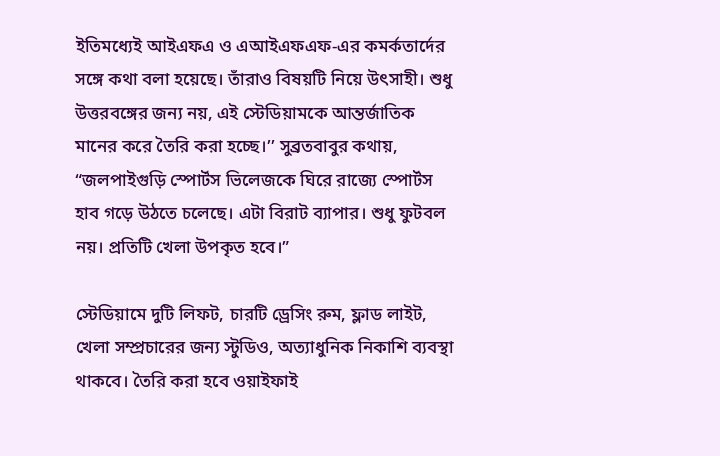ইতিমধ্যেই আইএফএ ও এআইএফএফ-এর কমর্কতার্দের সঙ্গে কথা বলা হয়েছে। তাঁরাও বিষয়টি নিয়ে উৎসাহী। শুধু উত্তরবঙ্গের জন্য নয়, এই স্টেডিয়ামকে আন্তর্জাতিক মানের করে তৈরি করা হচ্ছে।’’ সুব্রতবাবুর কথায়, “জলপাইগুড়ি স্পোর্টস ভিলেজকে ঘিরে রাজ্যে স্পোর্টস হাব গড়ে উঠতে চলেছে। এটা বিরাট ব্যাপার। শুধু ফুটবল নয়। প্রতিটি খেলা উপকৃত হবে।”

স্টেডিয়ামে দুটি লিফট, চারটি ড্রেসিং রুম, ফ্লাড লাইট, খেলা সম্প্রচারের জন্য স্টুডিও, অত্যাধুনিক নিকাশি ব্যবস্থা থাকবে। তৈরি করা হবে ওয়াইফাই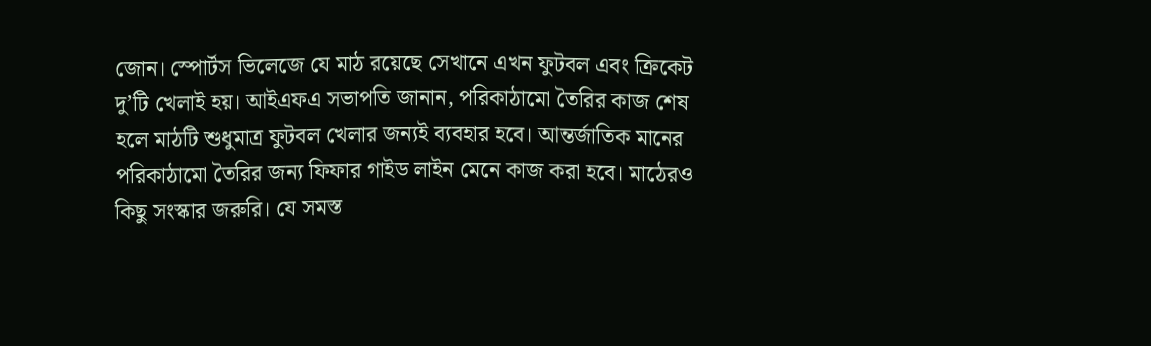জোন। স্পোর্টস ভিলেজে যে মাঠ রয়েছে সেখানে এখন ফুটবল এবং ক্রিকেট দু’টি খেলাই হয়। আইএফএ সভাপতি জানান, পরিকাঠামো তৈরির কাজ শেষ হলে মাঠটি শুধুমাত্র ফুটবল খেলার জন্যই ব্যবহার হবে। আন্তর্জাতিক মানের পরিকাঠামো তৈরির জন্য ফিফার গাইড লাইন মেনে কাজ করা হবে। মাঠেরও কিছু সংস্কার জরুরি। যে সমস্ত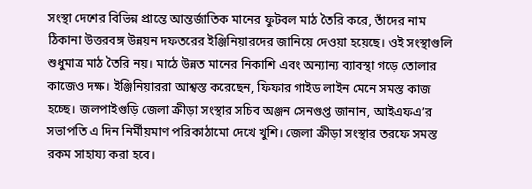সংস্থা দেশের বিভিন্ন প্রান্তে আন্তর্জাতিক মানের ফুটবল মাঠ তৈরি করে, তাঁদের নাম ঠিকানা উত্তরবঙ্গ উন্নয়ন দফতরের ইঞ্জিনিয়ারদের জানিয়ে দেওয়া হয়েছে। ওই সংস্থাগুলি শুধুমাত্র মাঠ তৈরি নয়। মাঠে উন্নত মানের নিকাশি এবং অন্যান্য ব্যাবস্থা গড়ে তোলার কাজেও দক্ষ। ইঞ্জিনিয়াররা আশ্বস্ত করেছেন, ফিফার গাইড লাইন মেনে সমস্ত কাজ হচ্ছে। জলপাইগুড়ি জেলা ক্রীড়া সংস্থার সচিব অঞ্জন সেনগুপ্ত জানান, আইএফএ’র সভাপতি এ দিন নির্মীয়মাণ পরিকাঠামো দেখে খুশি। জেলা ক্রীড়া সংস্থার তরফে সমস্ত রকম সাহায্য করা হবে।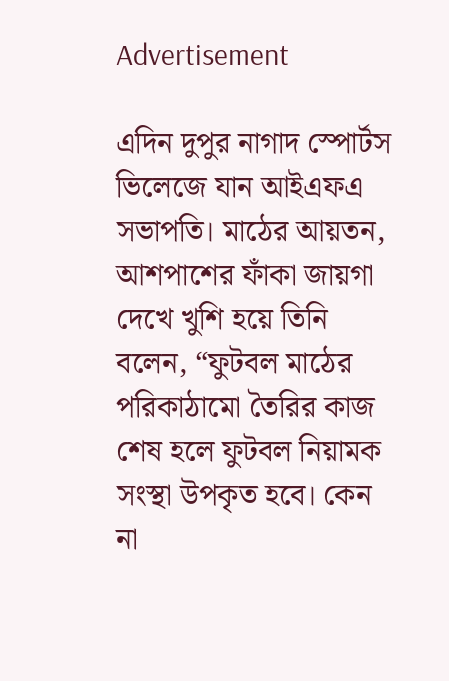Advertisement

এদিন দুপুর নাগাদ স্পোর্টস ভিলেজে যান আইএফএ সভাপতি। মাঠের আয়তন, আশপাশের ফাঁকা জায়গা দেখে খুশি হয়ে তিনি বলেন, “ফুটবল মাঠের পরিকাঠামো তৈরির কাজ শেষ হলে ফুটবল নিয়ামক সংস্থা উপকৃত হবে। কেন না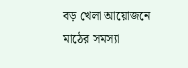বড় খেলা আয়োজনে মাঠের সমস্যা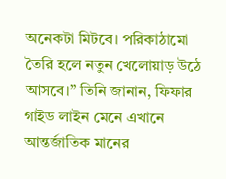অনেকটা মিটবে। পরিকাঠামো তৈরি হলে নতুন খেলোয়াড় উঠে আসবে।” তিনি জানান, ফিফার গাইড লাইন মেনে এখানে আন্তর্জাতিক মানের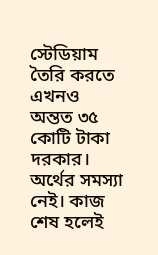স্টেডিয়াম তৈরি করতে এখনও অন্তত ৩৫ কোটি টাকা দরকার। অর্থের সমস্যা নেই। কাজ শেষ হলেই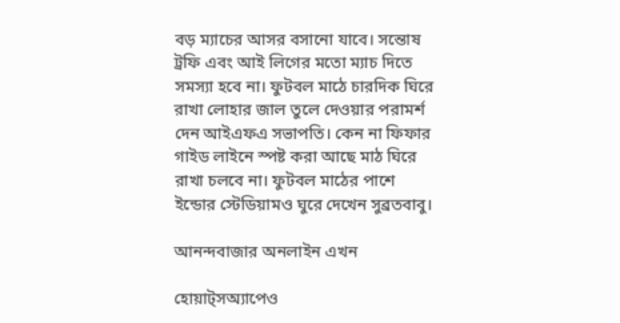বড় ম্যাচের আসর বসানো যাবে। সন্তোষ ট্রফি এবং আই লিগের মতো ম্যাচ দিতে সমস্যা হবে না। ফুটবল মাঠে চারদিক ঘিরে রাখা লোহার জাল তুলে দেওয়ার পরামর্শ দেন আইএফএ সভাপতি। কেন না ফিফার গাইড লাইনে স্পষ্ট করা আছে মাঠ ঘিরে রাখা চলবে না। ফুটবল মাঠের পাশে ইন্ডোর স্টেডিয়ামও ঘুরে দেখেন সুব্রতবাবু।

আনন্দবাজার অনলাইন এখন

হোয়াট্‌সঅ্যাপেও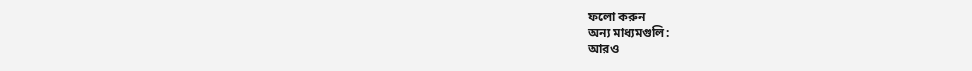ফলো করুন
অন্য মাধ্যমগুলি:
আরও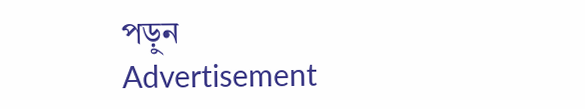পড়ুন
Advertisement